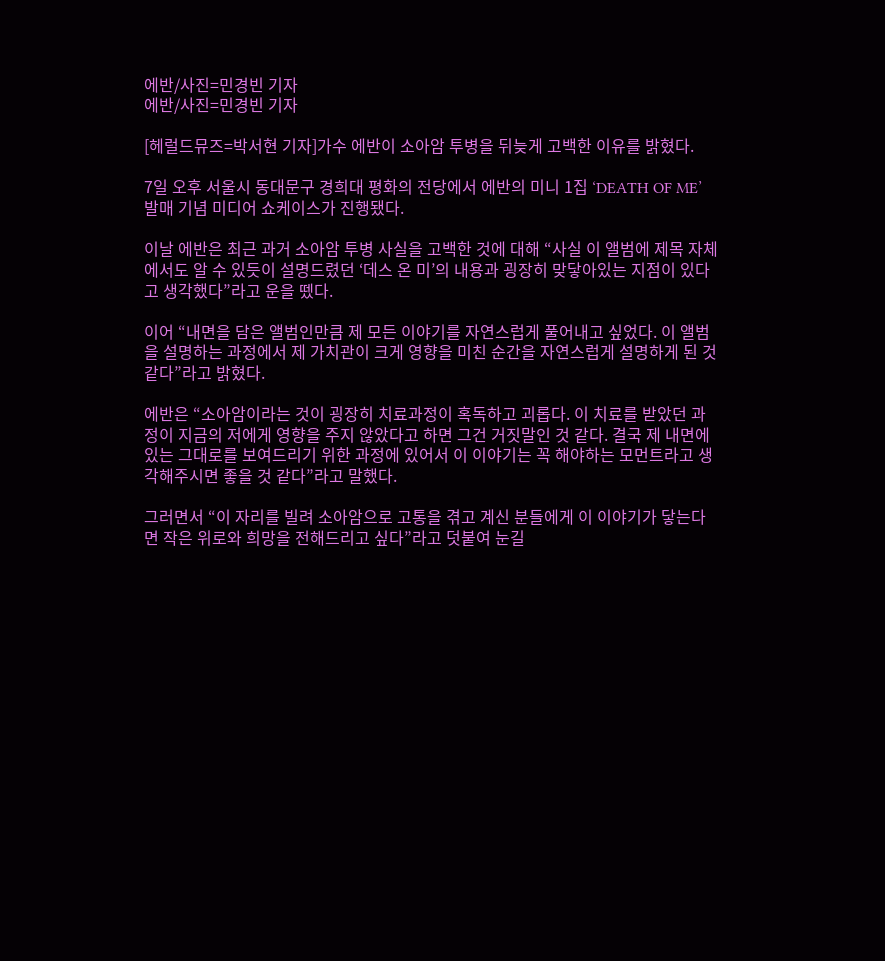에반/사진=민경빈 기자
에반/사진=민경빈 기자

[헤럴드뮤즈=박서현 기자]가수 에반이 소아암 투병을 뒤늦게 고백한 이유를 밝혔다.

7일 오후 서울시 동대문구 경희대 평화의 전당에서 에반의 미니 1집 ‘DEATH OF ME’ 발매 기념 미디어 쇼케이스가 진행됐다.

이날 에반은 최근 과거 소아암 투병 사실을 고백한 것에 대해 “사실 이 앨범에 제목 자체에서도 알 수 있듯이 설명드렸던 ‘데스 온 미’의 내용과 굉장히 맞닿아있는 지점이 있다고 생각했다”라고 운을 뗐다.

이어 “내면을 담은 앨범인만큼 제 모든 이야기를 자연스럽게 풀어내고 싶었다. 이 앨범을 설명하는 과정에서 제 가치관이 크게 영향을 미친 순간을 자연스럽게 설명하게 된 것 같다”라고 밝혔다.

에반은 “소아암이라는 것이 굉장히 치료과정이 혹독하고 괴롭다. 이 치료를 받았던 과정이 지금의 저에게 영향을 주지 않았다고 하면 그건 거짓말인 것 같다. 결국 제 내면에 있는 그대로를 보여드리기 위한 과정에 있어서 이 이야기는 꼭 해야하는 모먼트라고 생각해주시면 좋을 것 같다”라고 말했다.

그러면서 “이 자리를 빌려 소아암으로 고통을 겪고 계신 분들에게 이 이야기가 닿는다면 작은 위로와 희망을 전해드리고 싶다”라고 덧붙여 눈길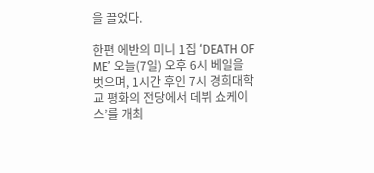을 끌었다.

한편 에반의 미니 1집 ‘DEATH OF ME’ 오늘(7일) 오후 6시 베일을 벗으며, 1시간 후인 7시 경희대학교 평화의 전당에서 데뷔 쇼케이스’를 개최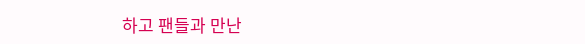하고 팬들과 만난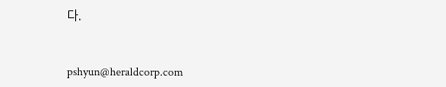다.


pshyun@heraldcorp.com